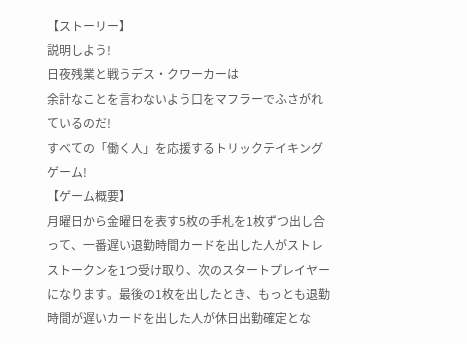【ストーリー】
説明しよう!
日夜残業と戦うデス・クワーカーは
余計なことを言わないよう口をマフラーでふさがれているのだ!
すべての「働く人」を応援するトリックテイキングゲーム!
【ゲーム概要】
月曜日から金曜日を表す5枚の手札を1枚ずつ出し合って、一番遅い退勤時間カードを出した人がストレストークンを1つ受け取り、次のスタートプレイヤーになります。最後の1枚を出したとき、もっとも退勤時間が遅いカードを出した人が休日出勤確定とな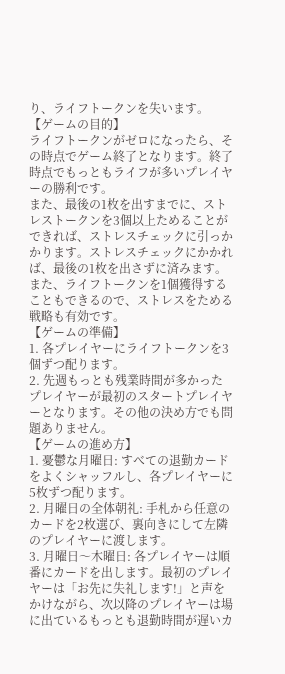り、ライフトークンを失います。
【ゲームの目的】
ライフトークンがゼロになったら、その時点でゲーム終了となります。終了時点でもっともライフが多いプレイヤーの勝利です。
また、最後の1枚を出すまでに、ストレストークンを3個以上ためることができれば、ストレスチェックに引っかかります。ストレスチェックにかかれば、最後の1枚を出さずに済みます。また、ライフトークンを1個獲得することもできるので、ストレスをためる戦略も有効です。
【ゲームの準備】
1. 各プレイヤーにライフトークンを3個ずつ配ります。
2. 先週もっとも残業時間が多かったプレイヤーが最初のスタートプレイヤーとなります。その他の決め方でも問題ありません。
【ゲームの進め方】
1. 憂鬱な月曜日: すべての退勤カードをよくシャッフルし、各プレイヤーに5枚ずつ配ります。
2. 月曜日の全体朝礼: 手札から任意のカードを2枚選び、裏向きにして左隣のプレイヤーに渡します。
3. 月曜日〜木曜日: 各プレイヤーは順番にカードを出します。最初のプレイヤーは「お先に失礼します!」と声をかけながら、次以降のプレイヤーは場に出ているもっとも退勤時間が遅いカ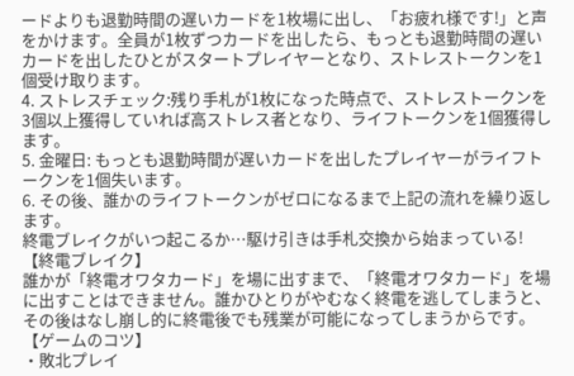ードよりも退勤時間の遅いカードを1枚場に出し、「お疲れ様です!」と声をかけます。全員が1枚ずつカードを出したら、もっとも退勤時間の遅いカードを出したひとがスタートプレイヤーとなり、ストレストークンを1個受け取ります。
4. ストレスチェック:残り手札が1枚になった時点で、ストレストークンを3個以上獲得していれば高ストレス者となり、ライフトークンを1個獲得します。
5. 金曜日: もっとも退勤時間が遅いカードを出したプレイヤーがライフトークンを1個失います。
6. その後、誰かのライフトークンがゼロになるまで上記の流れを繰り返します。
終電ブレイクがいつ起こるか…駆け引きは手札交換から始まっている!
【終電ブレイク】
誰かが「終電オワタカード」を場に出すまで、「終電オワタカード」を場に出すことはできません。誰かひとりがやむなく終電を逃してしまうと、その後はなし崩し的に終電後でも残業が可能になってしまうからです。
【ゲームのコツ】
・敗北プレイ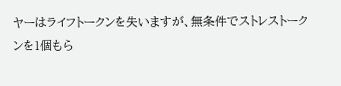ヤーはライフトークンを失いますが、無条件でストレストークンを1個もら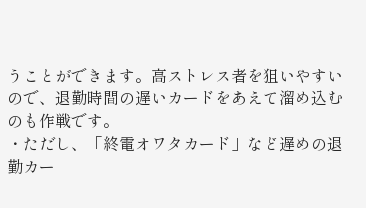うことができます。高ストレス者を狙いやすいので、退勤時間の遅いカードをあえて溜め込むのも作戦です。
・ただし、「終電オワタカード」など遅めの退勤カー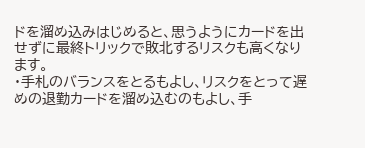ドを溜め込みはじめると、思うようにカードを出せずに最終トリックで敗北するリスクも高くなります。
・手札のバランスをとるもよし、リスクをとって遅めの退勤カードを溜め込むのもよし、手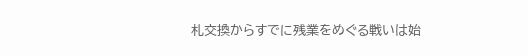札交換からすでに残業をめぐる戦いは始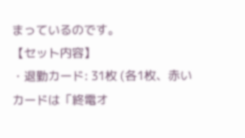まっているのです。
【セット内容】
・退勤カード: 31枚 (各1枚、赤いカードは「終電オ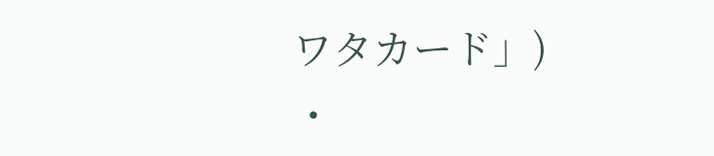ワタカード」)
・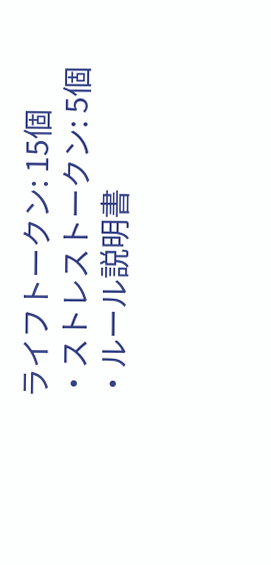ライフトークン: 15個
・ストレストークン: 5個
・ルール説明書